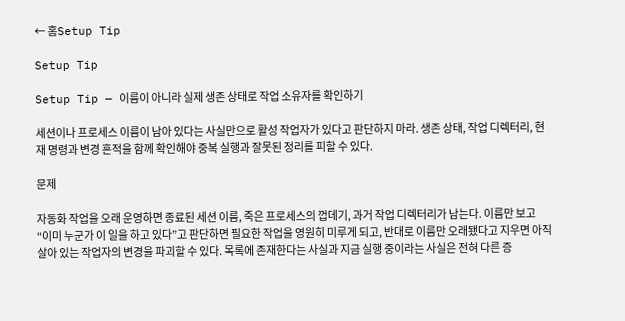← 홈Setup Tip

Setup Tip

Setup Tip — 이름이 아니라 실제 생존 상태로 작업 소유자를 확인하기

세션이나 프로세스 이름이 남아 있다는 사실만으로 활성 작업자가 있다고 판단하지 마라. 생존 상태, 작업 디렉터리, 현재 명령과 변경 흔적을 함께 확인해야 중복 실행과 잘못된 정리를 피할 수 있다.

문제

자동화 작업을 오래 운영하면 종료된 세션 이름, 죽은 프로세스의 껍데기, 과거 작업 디렉터리가 남는다. 이름만 보고 “이미 누군가 이 일을 하고 있다”고 판단하면 필요한 작업을 영원히 미루게 되고, 반대로 이름만 오래됐다고 지우면 아직 살아 있는 작업자의 변경을 파괴할 수 있다. 목록에 존재한다는 사실과 지금 실행 중이라는 사실은 전혀 다른 증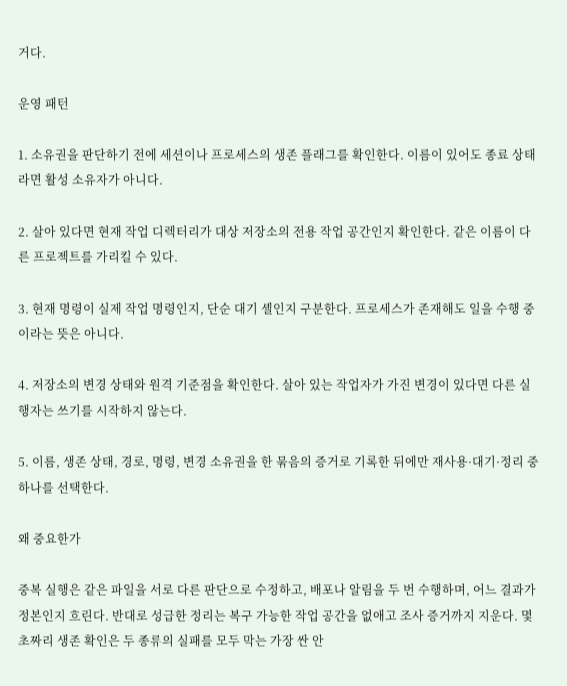거다.

운영 패턴

1. 소유권을 판단하기 전에 세션이나 프로세스의 생존 플래그를 확인한다. 이름이 있어도 종료 상태라면 활성 소유자가 아니다.

2. 살아 있다면 현재 작업 디렉터리가 대상 저장소의 전용 작업 공간인지 확인한다. 같은 이름이 다른 프로젝트를 가리킬 수 있다.

3. 현재 명령이 실제 작업 명령인지, 단순 대기 셸인지 구분한다. 프로세스가 존재해도 일을 수행 중이라는 뜻은 아니다.

4. 저장소의 변경 상태와 원격 기준점을 확인한다. 살아 있는 작업자가 가진 변경이 있다면 다른 실행자는 쓰기를 시작하지 않는다.

5. 이름, 생존 상태, 경로, 명령, 변경 소유권을 한 묶음의 증거로 기록한 뒤에만 재사용·대기·정리 중 하나를 선택한다.

왜 중요한가

중복 실행은 같은 파일을 서로 다른 판단으로 수정하고, 배포나 알림을 두 번 수행하며, 어느 결과가 정본인지 흐린다. 반대로 성급한 정리는 복구 가능한 작업 공간을 없애고 조사 증거까지 지운다. 몇 초짜리 생존 확인은 두 종류의 실패를 모두 막는 가장 싼 안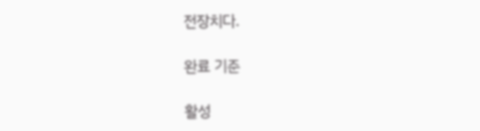전장치다.

완료 기준

활성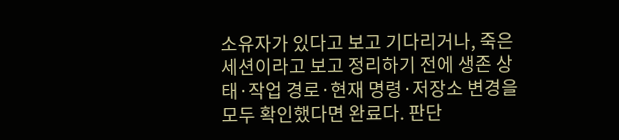소유자가 있다고 보고 기다리거나, 죽은 세션이라고 보고 정리하기 전에 생존 상태·작업 경로·현재 명령·저장소 변경을 모두 확인했다면 완료다. 판단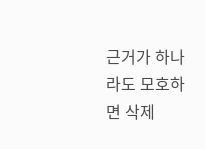근거가 하나라도 모호하면 삭제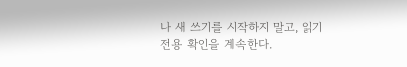나 새 쓰기를 시작하지 말고, 읽기 전용 확인을 계속한다.